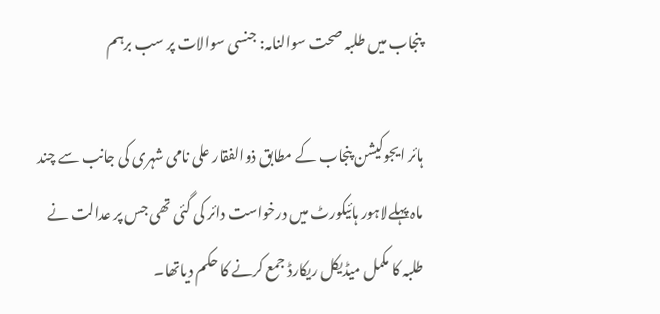پنجاب میں طلبہ صحت سوالنامہ: جنسی سوالات پر سب برہم

ہائر ایجوکیشن پنجاب کے مطابق ذوالفقار علی نامی شہری کی جانب سے چند ماہ پہلےلاہور ہائیکورٹ میں درخواست دائر کی گئی تھی جس پر عدالت نے طلبہ کا مکمل میڈیکل ریکارڈ جمع کرنے کا حکم دیاتھا۔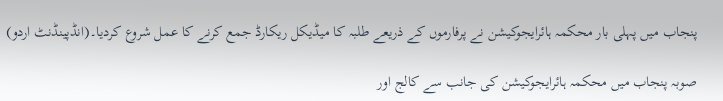پنجاب میں پہلی بار محکمہ ہائرایجوکیشن نے پرفارموں کے ذریعے طلبہ کا میڈیکل ریکارڈ جمع کرنے کا عمل شروع کردیا۔(انڈپینڈنٹ اردو)

صوبہ پنجاب میں محکمہ ہائرایجوکیشن کی جانب سے کالج اور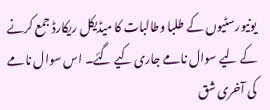یونیورسٹیوں کے طلبا وطالبات کا میڈیکل ریکارڈ جمع کرنے کے لیے سوال نامے جاری کیے گئے۔ اس سوال نامے کی آخری شق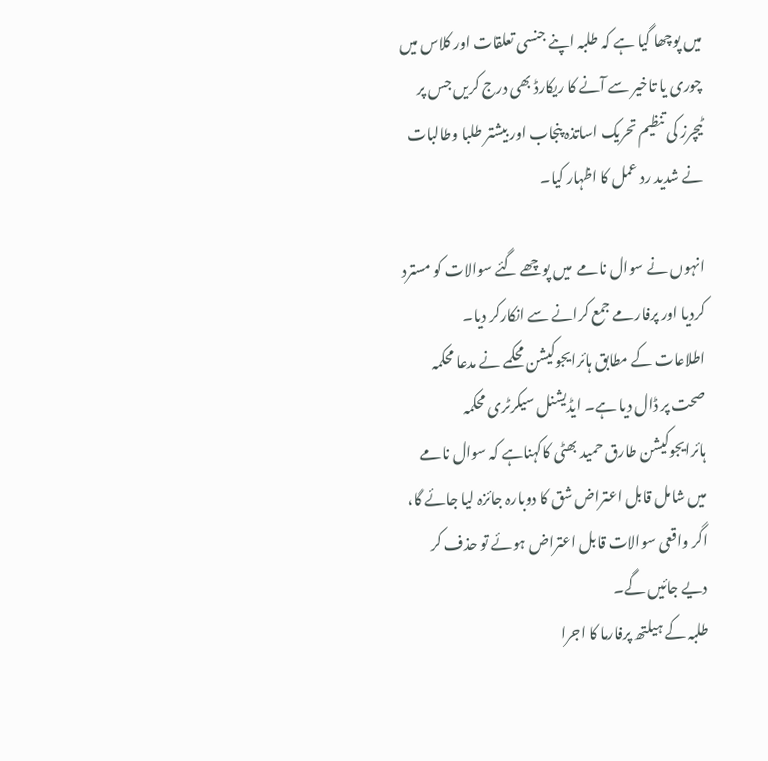میں پوچھا گیا ہے کہ طلبہ اپنے جنسی تعلقات اور کلاس میں چوری یا تاخیر سے آنے کا ریکارڈ بھی درج کریں جس پر ٹیچرز کی تنظیم تحریک اساتذہ پنجاب اور بیشتر طلبا وطالبات نے شدید رد عمل کا اظہار کیا۔

انہوں نے سوال نامے  میں پوچھے گئے سوالات کو مسترد کردیا اور پرفارمے جمع کرانے سے انکارکر دیا۔
اطلاعات کے مطابق ہائرایجوکیشن محکمے نے مدعا محکمہ صحت پر ڈال دیا ہے۔ ایڈیشنل سیکرٹری محکمہ ہائرایجوکیشن طارق حمید بھٹی کاکہناہے کہ سوال نامے میں شامل قابل اعتراض شق کا دوبارہ جائزہ لیا جائے گا، اگر واقعی سوالات قابل اعتراض ہوئے تو حذف کر دیے جائیں گے۔
طلبہ کے ہیلتھ پرفارما کا اجرا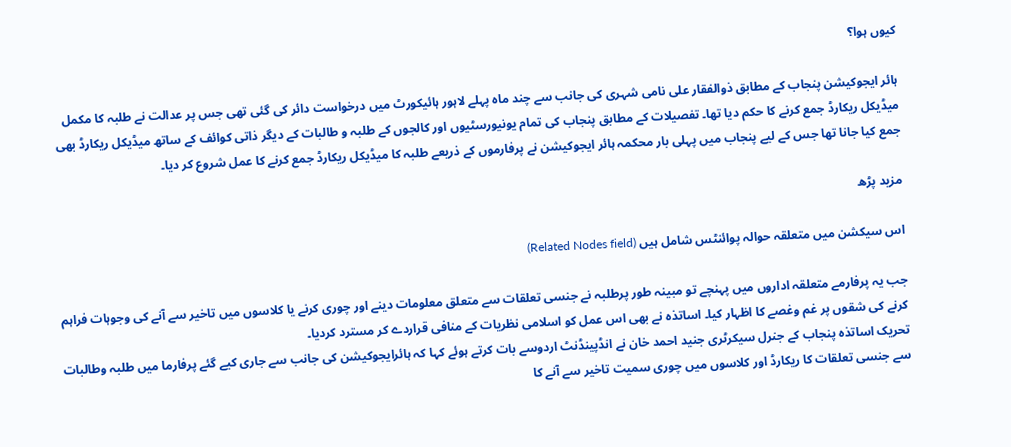کیوں ہوا؟

ہائر ایجوکیشن پنجاب کے مطابق ذوالفقار علی نامی شہری کی جانب سے چند ماہ پہلے لاہور ہائیکورٹ میں درخواست دائر کی گئی تھی جس پر عدالت نے طلبہ کا مکمل میڈیکل ریکارڈ جمع کرنے کا حکم دیا تھا۔ تفصیلات کے مطابق پنجاب کی تمام یونیورسٹیوں اور کالجوں کے طلبہ و طالبات کے دیگر ذاتی کوائف کے ساتھ میڈیکل ریکارڈ بھی جمع کیا جانا تھا جس کے لیے پنجاب میں پہلی بار محکمہ ہائر ایجوکیشن نے پرفارموں کے ذریعے طلبہ کا میڈیکل ریکارڈ جمع کرنے کا عمل شروع کر دیا۔

مزید پڑھ

اس سیکشن میں متعلقہ حوالہ پوائنٹس شامل ہیں (Related Nodes field)

جب یہ پرفارمے متعلقہ اداروں میں پہنچے تو مبینہ طور پرطلبہ نے جنسی تعلقات سے متعلق معلومات دینے اور چوری کرنے یا کلاسوں میں تاخیر سے آنے کی وجوہات فراہم کرنے کی شقوں پر غم وغصے کا اظہار کیا۔ اساتذہ نے بھی اس عمل کو اسلامی نظریات کے منافی قراردے کر مسترد کردیا۔
تحریک اساتذہ پنجاب کے جنرل سیکرٹری جنید احمد خان نے انڈپینڈنٹ اردوسے بات کرتے ہوئے کہا کہ ہائرایجوکیشن کی جانب سے جاری کیے گئے پرفارما میں طلبہ وطالبات سے جنسی تعلقات کا ریکارڈ اور کلاسوں میں چوری سمیت تاخیر سے آنے کا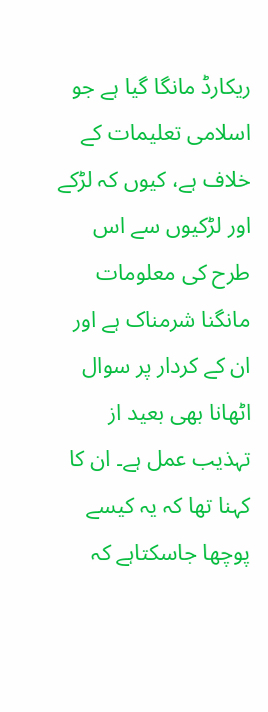ریکارڈ مانگا گیا ہے جو اسلامی تعلیمات کے خلاف ہے، کیوں کہ لڑکے اور لڑکیوں سے اس طرح کی معلومات مانگنا شرمناک ہے اور ان کے کردار پر سوال اٹھانا بھی بعید از تہذیب عمل ہے۔ ان کا کہنا تھا کہ یہ کیسے پوچھا جاسکتاہے کہ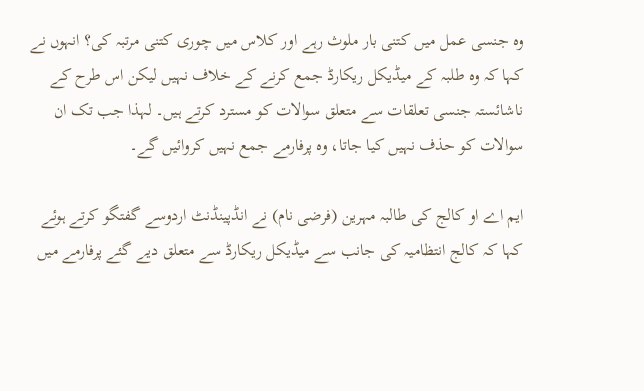وہ جنسی عمل میں کتنی بار ملوث رہے اور کلاس میں چوری کتنی مرتبہ کی؟ انہوں نے کہا کہ وہ طلبہ کے میڈیکل ریکارڈ جمع کرنے کے خلاف نہیں لیکن اس طرح کے ناشائستہ جنسی تعلقات سے متعلق سوالات کو مسترد کرتے ہیں۔ لہذا جب تک ان سوالات کو حذف نہیں کیا جاتا، وہ پرفارمے جمع نہیں کروائیں گے۔

ایم اے او کالج کی طالبہ مہرین (فرضی نام) نے انڈپینڈنٹ اردوسے گفتگو کرتے ہوئے کہا کہ کالج انتظامیہ کی جانب سے میڈیکل ریکارڈ سے متعلق دیے گئے پرفارمے میں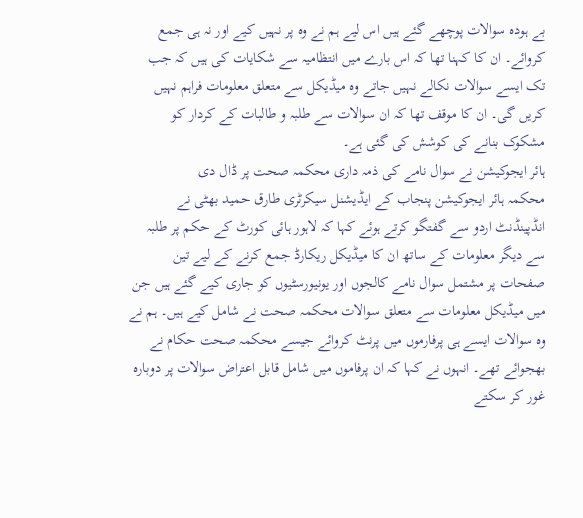بے ہودہ سوالات پوچھے گئے ہیں اس لیے ہم نے وہ پر نہیں کیے اور نہ ہی جمع کروائے۔ ان کا کہنا تھا کہ اس بارے میں انتظامیہ سے شکایات کی ہیں کہ جب تک ایسے سوالات نکالے نہیں جاتے وہ میڈیکل سے متعلق معلومات فراہم نہیں کریں گی۔ ان کا موقف تھا کہ ان سوالات سے طلبہ و طالبات کے کردار کو مشکوک بنانے کی کوشش کی گئی ہے۔
ہائر ایجوکیشن نے سوال نامے کی ذمہ داری محکمہ صحت پر ڈال دی
محکمہ ہائر ایجوکیشن پنجاب کے ایڈیشنل سیکرٹری طارق حمید بھٹی نے انڈپینڈنٹ اردو سے گفتگو کرتے ہوئے کہا کہ لاہور ہائی کورٹ کے حکم پر طلبہ سے دیگر معلومات کے ساتھ ان کا میڈیکل ریکارڈ جمع کرنے کے لیے تین صفحات پر مشتمل سوال نامے کالجوں اور یونیورسٹیوں کو جاری کیے گئے ہیں جن میں میڈیکل معلومات سے متعلق سوالات محکمہ صحت نے شامل کیے ہیں۔ ہم نے وہ سوالات ایسے ہی پرفارموں میں پرنٹ کروائے جیسے محکمہ صحت حکام نے بھجوائے تھے۔ انہوں نے کہا کہ ان پرفاموں میں شامل قابل اعتراض سوالات پر دوبارہ غور کر سکتے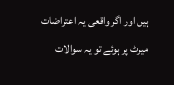ہیں اور اگر واقعی یہ اعتراضات میرٹ پر ہوئے تو یہ سوالات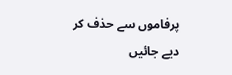پرفاموں سے حذف کر دیے جائیں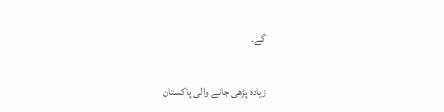گے۔

زیادہ پڑھی جانے والی پاکستان